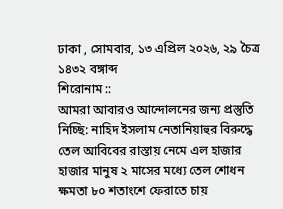ঢাকা , সোমবার, ১৩ এপ্রিল ২০২৬, ২৯ চৈত্র ১৪৩২ বঙ্গাব্দ
শিরোনাম ::
আমরা আবারও আন্দোলনের জন্য প্রস্তুতি নিচ্ছি: নাহিদ ইসলাম নেতানিয়াহুর বিরুদ্ধে তেল আবিবের রাস্তায় নেমে এল হাজার হাজার মানুষ ২ মাসের মধ্যে তেল শোধন ক্ষমতা ৮০ শতাংশে ফেরাতে চায়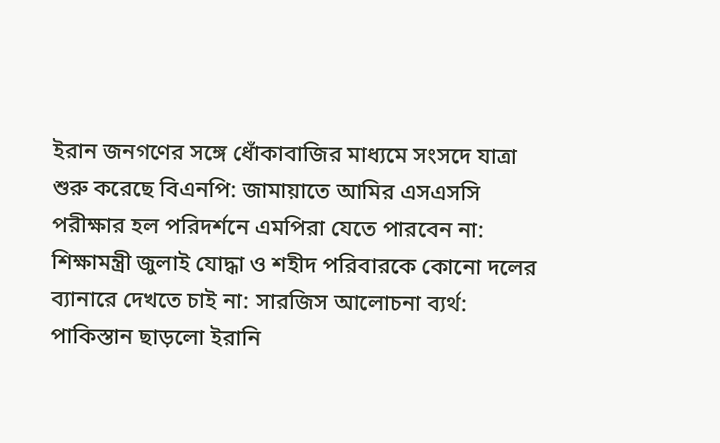ইরান জনগণের সঙ্গে ধোঁকাবাজির মাধ্যমে সংসদে যাত্রা শুরু করেছে বিএনপি: জামায়াতে আমির এসএসসি পরীক্ষার হল পরিদর্শনে এমপিরা যেতে পারবেন না: শিক্ষামন্ত্রী জুলাই যোদ্ধা ও শহীদ পরিবারকে কোনো দলের ব্যানারে দেখতে চাই না: সারজিস আলোচনা ব্যর্থ: পাকিস্তান ছাড়লো ইরানি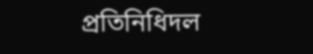প্রতিনিধিদল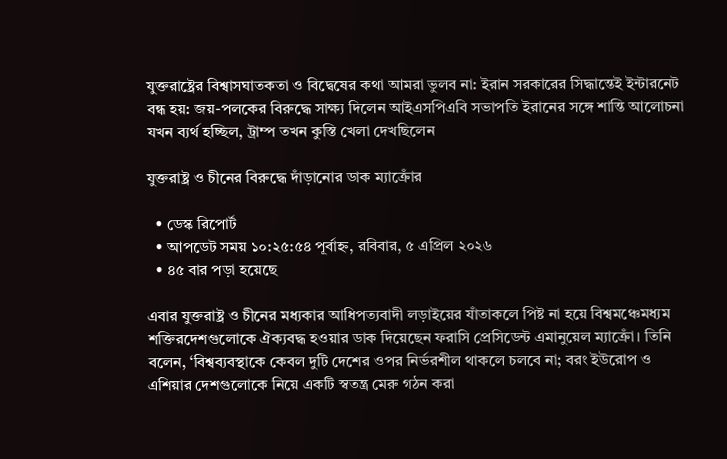যুক্তরাষ্ট্রের বিশ্বাসঘাতকতা ও বিদ্বেষের কথা আমরা ভুলব না: ইরান সরকারের সিদ্ধান্তেই ইন্টারনেট বন্ধ হয়: জয়-পলকের বিরুদ্ধে সাক্ষ্য দিলেন আইএসপিএবি সভাপতি ইরানের সঙ্গে শান্তি আলোচনা যখন ব্যর্থ হচ্ছিল, ট্রাম্প তখন কুস্তি খেলা দেখছিলেন

যুক্তরাষ্ট্র ও চীনের বিরুদ্ধে দাঁড়ানোর ডাক ম্যাক্রোঁর

  • ডেস্ক রিপোর্ট
  • আপডেট সময় ১০:২৫:৫৪ পূর্বাহ্ন, রবিবার, ৫ এপ্রিল ২০২৬
  • ৪৫ বার পড়া হয়েছে

এবার যুক্তরাষ্ট্র ও চীনের মধ্যকার আধিপত্যবাদী লড়াইয়ের যাঁতাকলে পিষ্ট না হয়ে বিশ্বমঞ্চেমধ্যম শক্তিরদেশগুলোকে ঐক্যবদ্ধ হওয়ার ডাক দিয়েছেন ফরাসি প্রেসিডেন্ট এমানুয়েল ম্যাক্রোঁ। তিনি বলেন, ‘বিশ্বব্যবস্থাকে কেবল দুটি দেশের ওপর নির্ভরশীল থাকলে চলবে না; বরং ইউরোপ ও এশিয়ার দেশগুলোকে নিয়ে একটি স্বতন্ত্র মেরু গঠন করা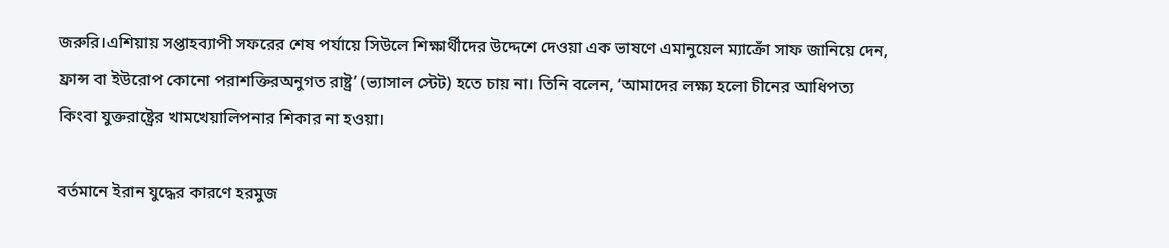জরুরি।এশিয়ায় সপ্তাহব্যাপী সফরের শেষ পর্যায়ে সিউলে শিক্ষার্থীদের উদ্দেশে দেওয়া এক ভাষণে এমানুয়েল ম্যাক্রোঁ সাফ জানিয়ে দেন, ফ্রান্স বা ইউরোপ কোনো পরাশক্তিরঅনুগত রাষ্ট্র’ (ভ্যাসাল স্টেট) হতে চায় না। তিনি বলেন, ‘আমাদের লক্ষ্য হলো চীনের আধিপত্য কিংবা যুক্তরাষ্ট্রের খামখেয়ালিপনার শিকার না হওয়া।

বর্তমানে ইরান যুদ্ধের কারণে হরমুজ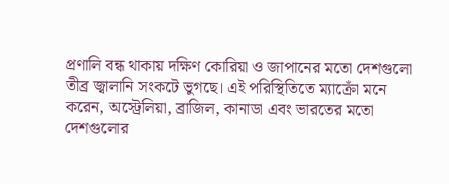প্রণালি বন্ধ থাকায় দক্ষিণ কোরিয়া ও জাপানের মতো দেশগুলো তীব্র জ্বালানি সংকটে ভুগছে। এই পরিস্থিতিতে ম্যাক্রোঁ মনে করেন, অস্ট্রেলিয়া, ব্রাজিল, কানাডা এবং ভারতের মতো দেশগুলোর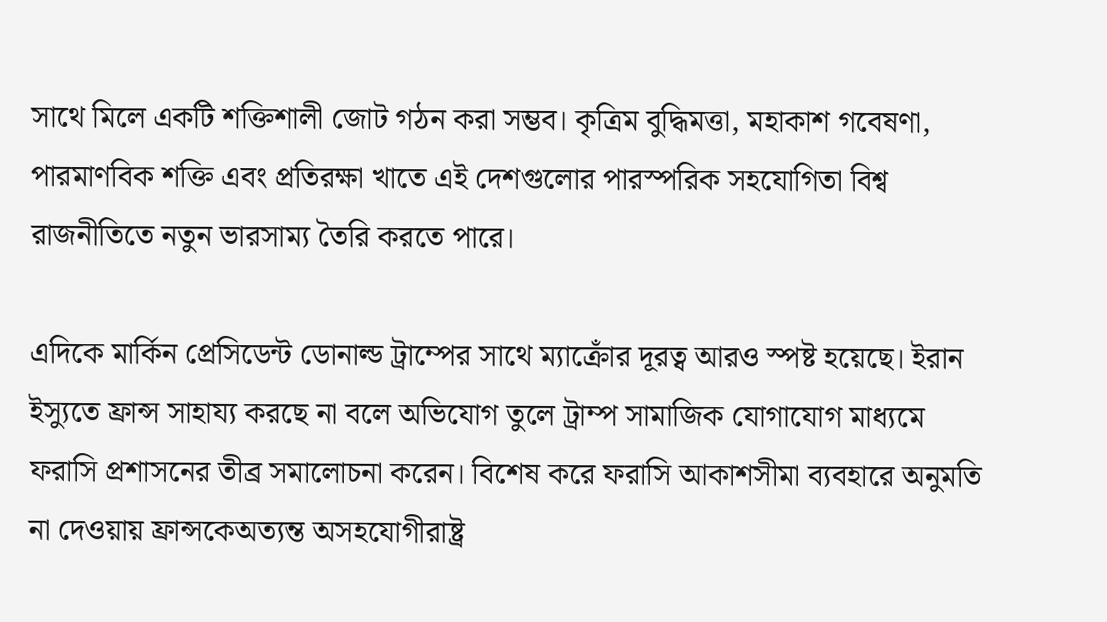সাথে মিলে একটি শক্তিশালী জোট গঠন করা সম্ভব। কৃত্রিম বুদ্ধিমত্তা, মহাকাশ গবেষণা, পারমাণবিক শক্তি এবং প্রতিরক্ষা খাতে এই দেশগুলোর পারস্পরিক সহযোগিতা বিশ্ব রাজনীতিতে নতুন ভারসাম্য তৈরি করতে পারে।

এদিকে মার্কিন প্রেসিডেন্ট ডোনাল্ড ট্রাম্পের সাথে ম্যাক্রোঁর দূরত্ব আরও স্পষ্ট হয়েছে। ইরান ইস্যুতে ফ্রান্স সাহায্য করছে না বলে অভিযোগ তুলে ট্রাম্প সামাজিক যোগাযোগ মাধ্যমে ফরাসি প্রশাসনের তীব্র সমালোচনা করেন। বিশেষ করে ফরাসি আকাশসীমা ব্যবহারে অনুমতি না দেওয়ায় ফ্রান্সকেঅত্যন্ত অসহযোগীরাষ্ট্র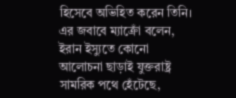হিসেবে অভিহিত করেন তিনি। এর জবাবে ম্যাক্রোঁ বলেন, ইরান ইস্যুতে কোনো আলোচনা ছাড়াই যুক্তরাষ্ট্র সামরিক পথে হেঁটেছে,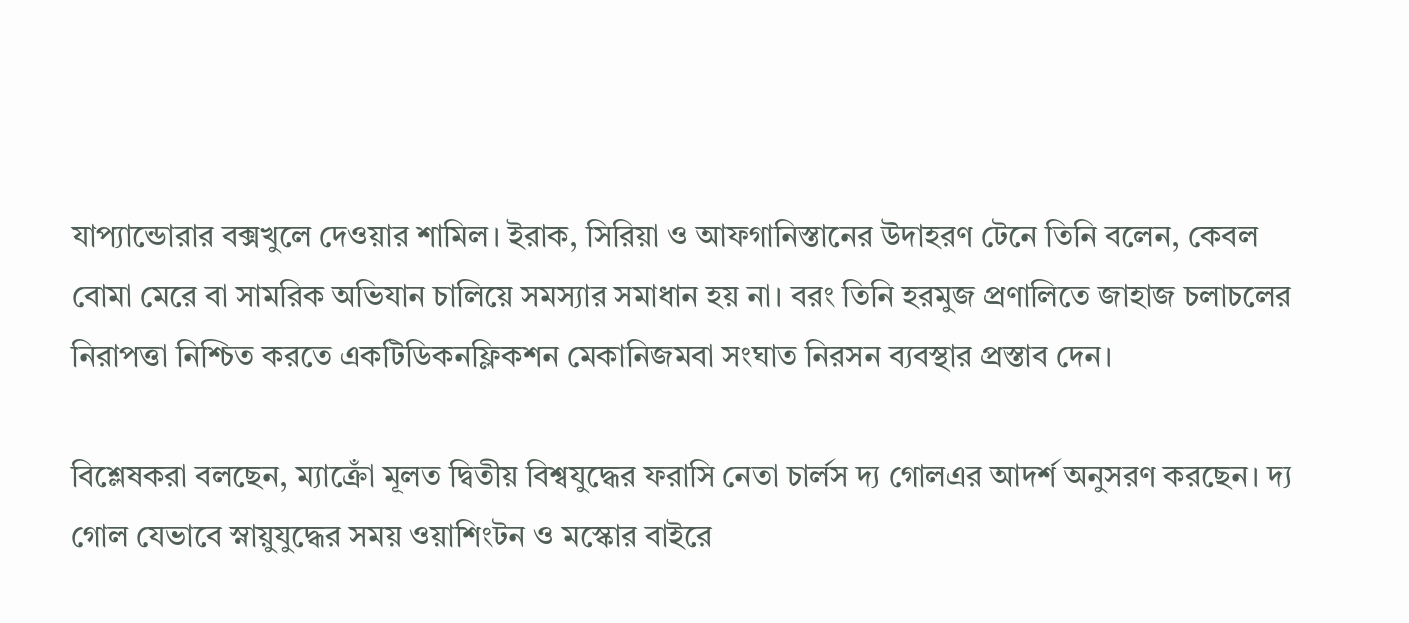যাপ্যান্ডোরার বক্সখুলে দেওয়ার শামিল। ইরাক, সিরিয়া ও আফগানিস্তানের উদাহরণ টেনে তিনি বলেন, কেবল বোমা মেরে বা সামরিক অভিযান চালিয়ে সমস্যার সমাধান হয় না। বরং তিনি হরমুজ প্রণালিতে জাহাজ চলাচলের নিরাপত্তা নিশ্চিত করতে একটিডিকনফ্লিকশন মেকানিজমবা সংঘাত নিরসন ব্যবস্থার প্রস্তাব দেন।

বিশ্লেষকরা বলছেন, ম্যাক্রোঁ মূলত দ্বিতীয় বিশ্বযুদ্ধের ফরাসি নেতা চার্লস দ্য গোলএর আদর্শ অনুসরণ করছেন। দ্য গোল যেভাবে স্নায়ুযুদ্ধের সময় ওয়াশিংটন ও মস্কোর বাইরে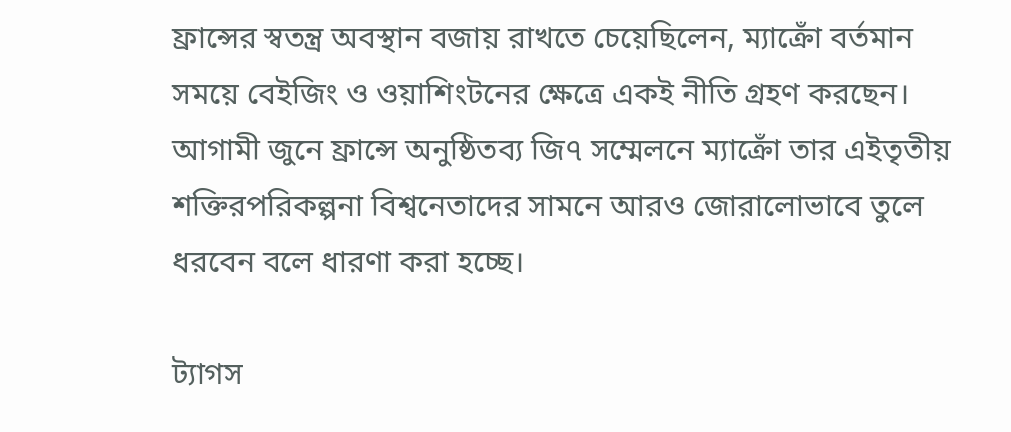ফ্রান্সের স্বতন্ত্র অবস্থান বজায় রাখতে চেয়েছিলেন, ম্যাক্রোঁ বর্তমান সময়ে বেইজিং ও ওয়াশিংটনের ক্ষেত্রে একই নীতি গ্রহণ করছেন। আগামী জুনে ফ্রান্সে অনুষ্ঠিতব্য জি৭ সম্মেলনে ম্যাক্রোঁ তার এইতৃতীয় শক্তিরপরিকল্পনা বিশ্বনেতাদের সামনে আরও জোরালোভাবে তুলে ধরবেন বলে ধারণা করা হচ্ছে।

ট্যাগস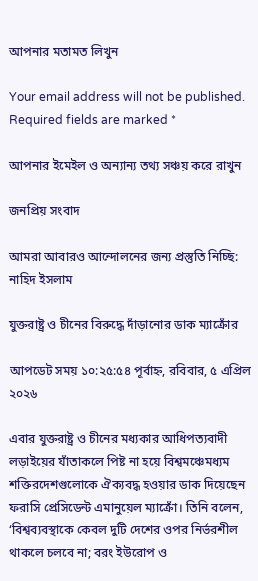আপনার মতামত লিখুন

Your email address will not be published. Required fields are marked *

আপনার ইমেইল ও অন্যান্য তথ্য সঞ্চয় করে রাখুন

জনপ্রিয় সংবাদ

আমরা আবারও আন্দোলনের জন্য প্রস্তুতি নিচ্ছি: নাহিদ ইসলাম

যুক্তরাষ্ট্র ও চীনের বিরুদ্ধে দাঁড়ানোর ডাক ম্যাক্রোঁর

আপডেট সময় ১০:২৫:৫৪ পূর্বাহ্ন, রবিবার, ৫ এপ্রিল ২০২৬

এবার যুক্তরাষ্ট্র ও চীনের মধ্যকার আধিপত্যবাদী লড়াইয়ের যাঁতাকলে পিষ্ট না হয়ে বিশ্বমঞ্চেমধ্যম শক্তিরদেশগুলোকে ঐক্যবদ্ধ হওয়ার ডাক দিয়েছেন ফরাসি প্রেসিডেন্ট এমানুয়েল ম্যাক্রোঁ। তিনি বলেন, ‘বিশ্বব্যবস্থাকে কেবল দুটি দেশের ওপর নির্ভরশীল থাকলে চলবে না; বরং ইউরোপ ও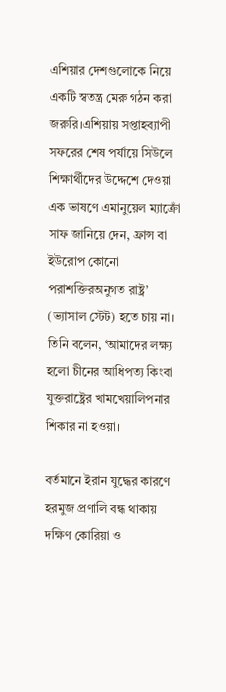এশিয়ার দেশগুলোকে নিয়ে একটি স্বতন্ত্র মেরু গঠন করা জরুরি।এশিয়ায় সপ্তাহব্যাপী সফরের শেষ পর্যায়ে সিউলে শিক্ষার্থীদের উদ্দেশে দেওয়া এক ভাষণে এমানুয়েল ম্যাক্রোঁ সাফ জানিয়ে দেন, ফ্রান্স বা ইউরোপ কোনো পরাশক্তিরঅনুগত রাষ্ট্র’ (ভ্যাসাল স্টেট) হতে চায় না। তিনি বলেন, ‘আমাদের লক্ষ্য হলো চীনের আধিপত্য কিংবা যুক্তরাষ্ট্রের খামখেয়ালিপনার শিকার না হওয়া।

বর্তমানে ইরান যুদ্ধের কারণে হরমুজ প্রণালি বন্ধ থাকায় দক্ষিণ কোরিয়া ও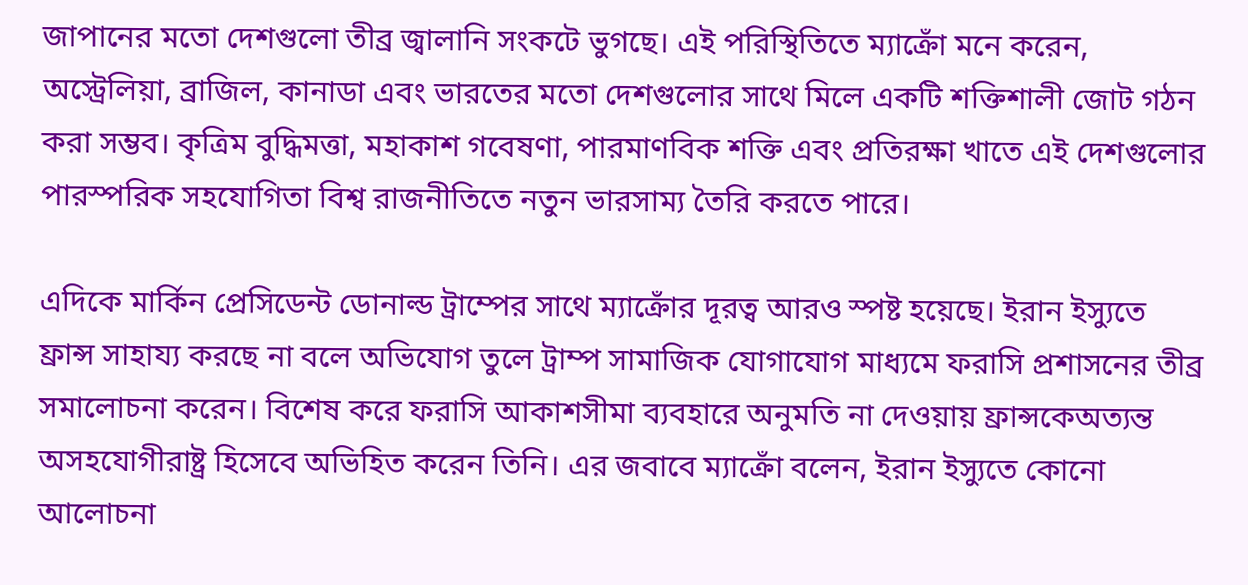জাপানের মতো দেশগুলো তীব্র জ্বালানি সংকটে ভুগছে। এই পরিস্থিতিতে ম্যাক্রোঁ মনে করেন, অস্ট্রেলিয়া, ব্রাজিল, কানাডা এবং ভারতের মতো দেশগুলোর সাথে মিলে একটি শক্তিশালী জোট গঠন করা সম্ভব। কৃত্রিম বুদ্ধিমত্তা, মহাকাশ গবেষণা, পারমাণবিক শক্তি এবং প্রতিরক্ষা খাতে এই দেশগুলোর পারস্পরিক সহযোগিতা বিশ্ব রাজনীতিতে নতুন ভারসাম্য তৈরি করতে পারে।

এদিকে মার্কিন প্রেসিডেন্ট ডোনাল্ড ট্রাম্পের সাথে ম্যাক্রোঁর দূরত্ব আরও স্পষ্ট হয়েছে। ইরান ইস্যুতে ফ্রান্স সাহায্য করছে না বলে অভিযোগ তুলে ট্রাম্প সামাজিক যোগাযোগ মাধ্যমে ফরাসি প্রশাসনের তীব্র সমালোচনা করেন। বিশেষ করে ফরাসি আকাশসীমা ব্যবহারে অনুমতি না দেওয়ায় ফ্রান্সকেঅত্যন্ত অসহযোগীরাষ্ট্র হিসেবে অভিহিত করেন তিনি। এর জবাবে ম্যাক্রোঁ বলেন, ইরান ইস্যুতে কোনো আলোচনা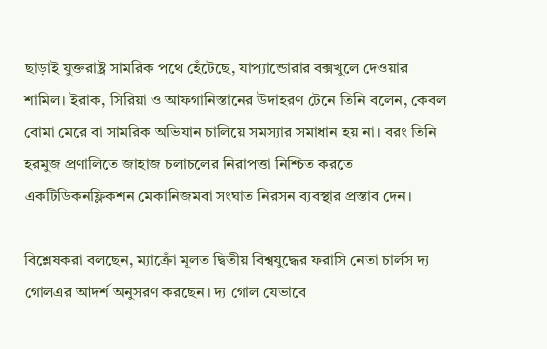ছাড়াই যুক্তরাষ্ট্র সামরিক পথে হেঁটেছে, যাপ্যান্ডোরার বক্সখুলে দেওয়ার শামিল। ইরাক, সিরিয়া ও আফগানিস্তানের উদাহরণ টেনে তিনি বলেন, কেবল বোমা মেরে বা সামরিক অভিযান চালিয়ে সমস্যার সমাধান হয় না। বরং তিনি হরমুজ প্রণালিতে জাহাজ চলাচলের নিরাপত্তা নিশ্চিত করতে একটিডিকনফ্লিকশন মেকানিজমবা সংঘাত নিরসন ব্যবস্থার প্রস্তাব দেন।

বিশ্লেষকরা বলছেন, ম্যাক্রোঁ মূলত দ্বিতীয় বিশ্বযুদ্ধের ফরাসি নেতা চার্লস দ্য গোলএর আদর্শ অনুসরণ করছেন। দ্য গোল যেভাবে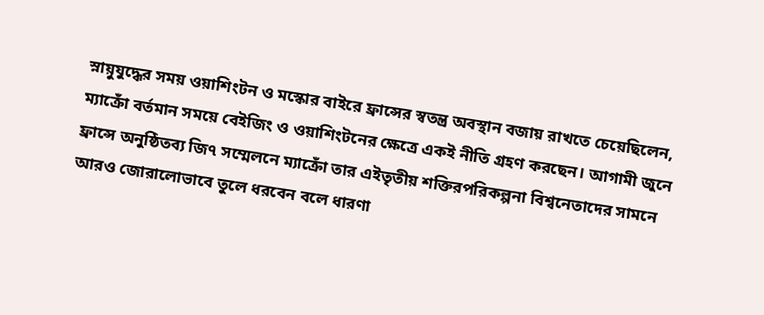স্নায়ুযুদ্ধের সময় ওয়াশিংটন ও মস্কোর বাইরে ফ্রান্সের স্বতন্ত্র অবস্থান বজায় রাখতে চেয়েছিলেন, ম্যাক্রোঁ বর্তমান সময়ে বেইজিং ও ওয়াশিংটনের ক্ষেত্রে একই নীতি গ্রহণ করছেন। আগামী জুনে ফ্রান্সে অনুষ্ঠিতব্য জি৭ সম্মেলনে ম্যাক্রোঁ তার এইতৃতীয় শক্তিরপরিকল্পনা বিশ্বনেতাদের সামনে আরও জোরালোভাবে তুলে ধরবেন বলে ধারণা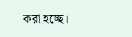করা হচ্ছে।